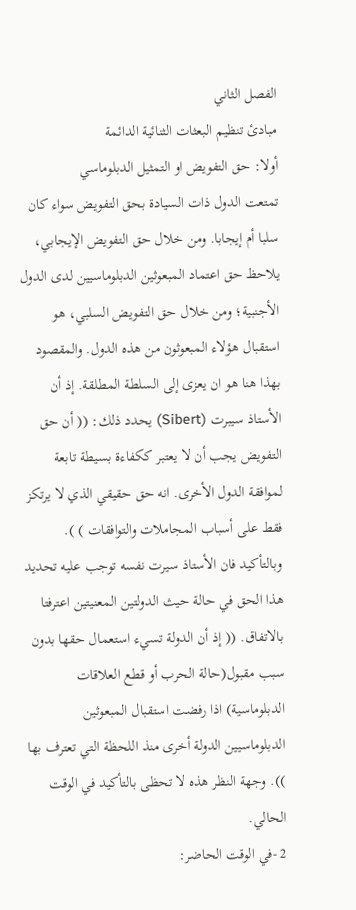الفصل الثاني
مبادئ تنظيم البعثات الثنائية الدائمة
أولا: حق التفويض او التمثيل الدبلوماسي
تمتعت الدول ذات السيادة بحق التفويض سواء كان سلبا أم إيجابا. ومن خلال حق التفويض الإيجابي، يلاحظ حق اعتماد المبعوثين الدبلوماسيين لدى الدول الأجنبية؛ ومن خلال حق التفويض السلبي، هو استقبال هؤلاء المبعوثون من هذه الدول. والمقصود بهذا هنا هو ان يعزى إلى السلطة المطلقة. إذ أن الأستاذ سيبرت (Sibert) يحدد ذلك: (( أن حق التفويض يجب أن لا يعتبر ككفاءة بسيطة تابعة لموافقة الدول الأخرى. انه حق حقيقي الذي لا يرتكز فقط على أسباب المجاملات والتوافقات ) ).
وبالتأكيد فان الأستاذ سيرت نفسه توجب عليه تحديد هذا الحق في حالة حيث الدولتين المعنيتين اعترفتا بالاتفاق. (( إذ أن الدولة تسيء استعمال حقها بدون سبب مقبول(حالة الحرب أو قطع العلاقات الدبلوماسية) اذا رفضت استقبال المبعوثين الدبلوماسيين الدولة أخرى منذ اللحظة التي تعترف بها )). وجهة النظر هذه لا تحظى بالتأكيد في الوقت الحالي.
2 -في الوقت الحاضر: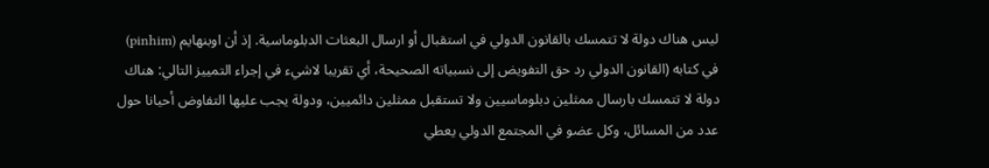ليس هناك دولة لا تتمسك بالقانون الدولي في استقبال أو ارسال البعثات الدبلوماسية. إذ أن اوبنهايم (pinhim) في كتابه (القانون الدولي رد حق التفويض إلى نسبياته الصحيحة، أي تقريبا لاشيء في إجراء التمييز التالي: هناك دولة لا تتمسك بارسال ممثلين دبلوماسيين ولا تستقبل ممثلين دائميين، ودولة يجب عليها التفاوض أحيانا حول عدد من المسائل، وكل عضو في المجتمع الدولي يعطي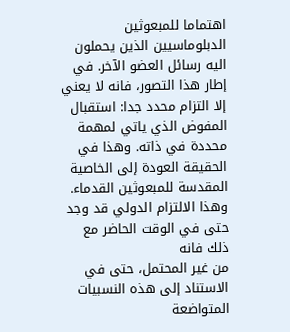اهتماما للمبعوثين الدبلوماسيين الذين يحملون اليه رسائل العضو الآخر. في إطار هذا التصور، فانه لا يعني إلا التزام محدد جدا: استقبال المفوض الذي ياتي لمهمة محددة في ذاته. وهذا في الحقيقة العودة إلى الخاصية المقدسة للمبعوثين القدماء. وهذا الالتزام الدولي قد وجد حتى في الوقت الحاضر مع ذلك فانه
من غير المحتمل، حتى في الاستناد إلى هذه النسبيات المتواضعة